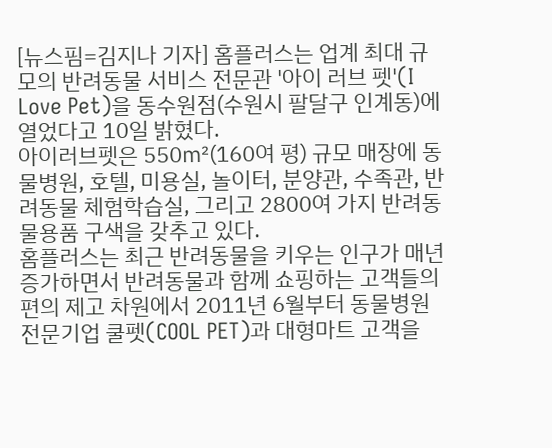[뉴스핌=김지나 기자] 홈플러스는 업계 최대 규모의 반려동물 서비스 전문관 '아이 러브 펫'(I Love Pet)을 동수원점(수원시 팔달구 인계동)에 열었다고 10일 밝혔다.
아이러브펫은 550㎡(160여 평) 규모 매장에 동물병원, 호텔, 미용실, 놀이터, 분양관, 수족관, 반려동물 체험학습실, 그리고 2800여 가지 반려동물용품 구색을 갖추고 있다.
홈플러스는 최근 반려동물을 키우는 인구가 매년 증가하면서 반려동물과 함께 쇼핑하는 고객들의 편의 제고 차원에서 2011년 6월부터 동물병원 전문기업 쿨펫(COOL PET)과 대형마트 고객을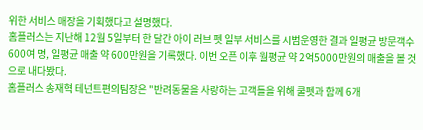위한 서비스 매장을 기획했다고 설명했다.
홈플러스는 지난해 12월 5일부터 한 달간 아이 러브 펫 일부 서비스를 시범운영한 결과 일평균 방문객수 600여 명, 일평균 매출 약 600만원을 기록했다. 이번 오픈 이후 월평균 약 2억5000만원의 매출을 볼 것으로 내다봤다.
홈플러스 송재혁 테넌트편의팀장은 "반려동물을 사랑하는 고객들을 위해 쿨펫과 함께 6개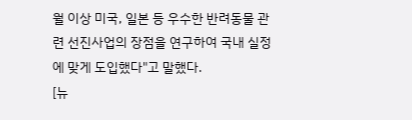월 이상 미국, 일본 등 우수한 반려동물 관련 선진사업의 장점을 연구하여 국내 실정에 맞게 도입했다"고 말했다.
[뉴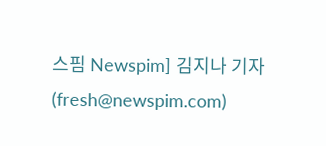스핌 Newspim] 김지나 기자 (fresh@newspim.com)